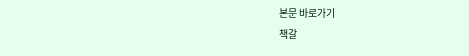본문 바로가기
책갈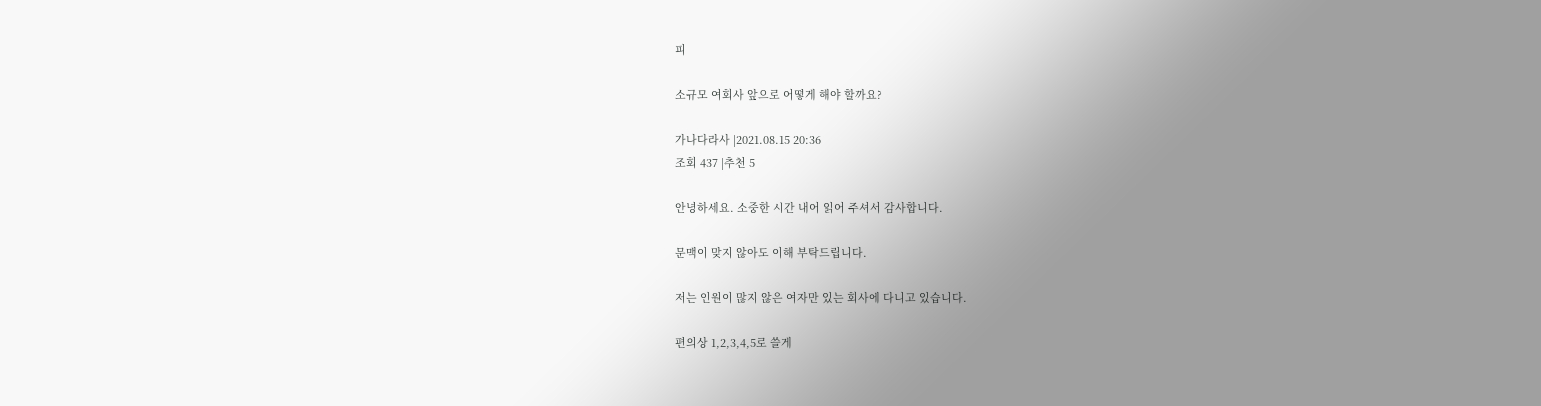피

소규모 여회사 앞으로 어떻게 해야 할까요?

가나다라사 |2021.08.15 20:36
조회 437 |추천 5

안녕하세요. 소중한 시간 내어 읽어 주셔서 감사합니다.

문맥이 맞지 않아도 이해 부탁드립니다.

저는 인원이 많지 않은 여자만 있는 회사에 다니고 있습니다.

편의상 1,2,3,4,5로 쓸게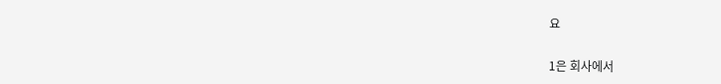요

1은 회사에서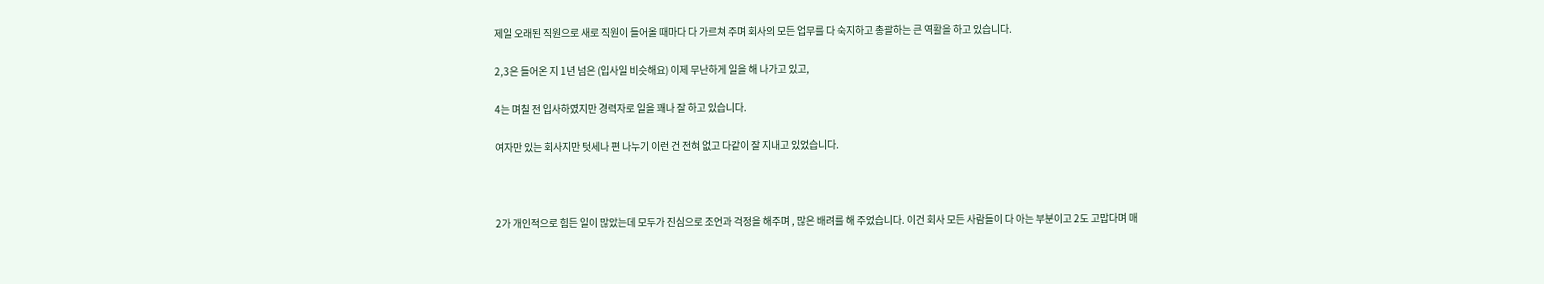제일 오래된 직원으로 새로 직원이 들어올 때마다 다 가르쳐 주며 회사의 모든 업무를 다 숙지하고 총괄하는 큰 역활을 하고 있습니다.

2,3은 들어온 지 1년 넘은 (입사일 비슷해요) 이제 무난하게 일을 해 나가고 있고,

4는 며칠 전 입사하였지만 경력자로 일을 꽤나 잘 하고 있습니다.

여자만 있는 회사지만 텃세나 편 나누기 이런 건 전혀 없고 다같이 잘 지내고 있었습니다.



2가 개인적으로 힘든 일이 많았는데 모두가 진심으로 조언과 걱정을 해주며 , 많은 배려를 해 주었습니다. 이건 회사 모든 사람들이 다 아는 부분이고 2도 고맙다며 매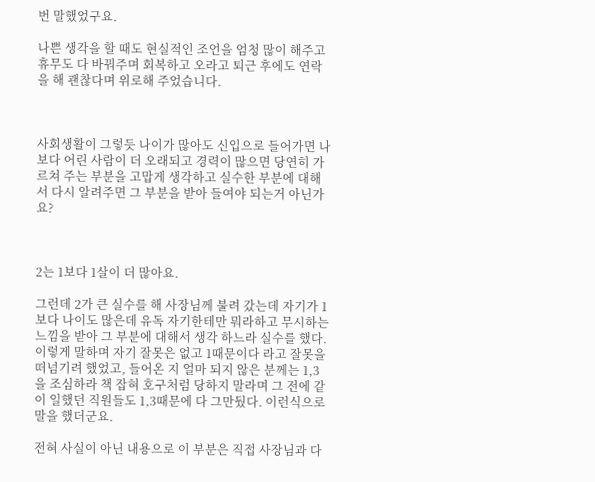번 말했었구요.

나쁜 생각을 할 때도 현실적인 조언을 엄청 많이 해주고 휴무도 다 바꿔주며 회복하고 오라고 퇴근 후에도 연락을 해 괜찮다며 위로해 주었습니다.



사회생활이 그렇듯 나이가 많아도 신입으로 들어가면 나보다 어린 사람이 더 오래되고 경력이 많으면 당연히 가르쳐 주는 부분을 고맙게 생각하고 실수한 부분에 대해서 다시 알려주면 그 부분을 받아 들여야 되는거 아닌가요?



2는 1보다 1살이 더 많아요.

그런데 2가 큰 실수를 해 사장님께 불려 갔는데 자기가 1보다 나이도 많은데 유독 자기한테만 뭐라하고 무시하는 느낌을 받아 그 부분에 대해서 생각 하느라 실수를 했다. 이렇게 말하며 자기 잘못은 없고 1때문이다 라고 잘못을 떠넘기려 했었고, 들어온 지 얼마 되지 않은 분께는 1,3을 조심하라 책 잡혀 호구처럼 당하지 말라며 그 전에 같이 일했던 직원들도 1,3때문에 다 그만뒀다. 이런식으로 말을 했더군요.

전혀 사실이 아닌 내용으로 이 부분은 직접 사장님과 다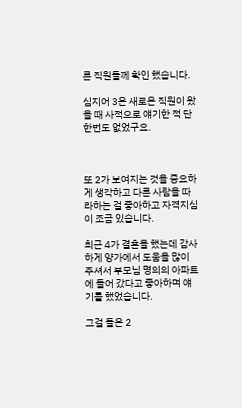른 직원들께 확인 했습니다.

심지어 3은 새로온 직원이 왔을 때 사적으로 얘기한 적 단 한번도 없었구요.



또 2가 보여지는 것을 중요하게 생각하고 다른 사람을 따라하는 걸 좋아하고 자격지심이 조금 있습니다.

최근 4가 결혼을 했는데 감사하게 양가에서 도움을 많이 주셔서 부모님 명의의 아파트에 들어 갔다고 좋아하며 얘기를 했었습니다.

그걸 들은 2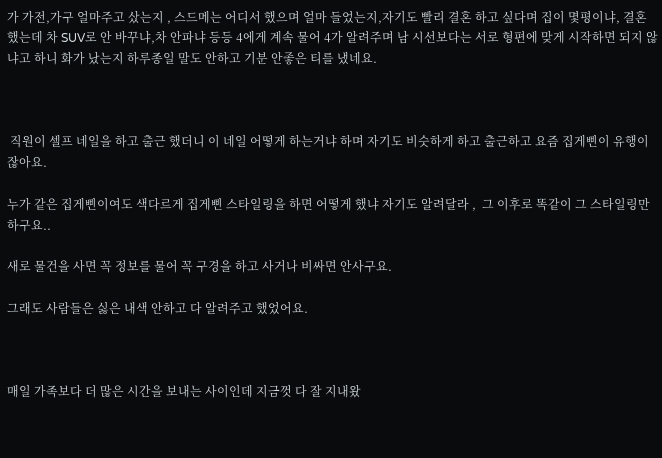가 가전,가구 얼마주고 샀는지 , 스드메는 어디서 했으며 얼마 들었는지,자기도 빨리 결혼 하고 싶다며 집이 몇평이냐, 결혼 했는데 차 SUV로 안 바꾸냐,차 안파냐 등등 4에게 계속 물어 4가 알려주며 남 시선보다는 서로 형편에 맞게 시작하면 되지 않냐고 하니 화가 났는지 하루종일 말도 안하고 기분 안좋은 티를 냈네요.



 직원이 셀프 네일을 하고 출근 했더니 이 네일 어떻게 하는거냐 하며 자기도 비슷하게 하고 출근하고 요즘 집게삔이 유행이잖아요.

누가 같은 집게삔이여도 색다르게 집게삔 스타일링을 하면 어떻게 했냐 자기도 알려달라 ,  그 이후로 똑같이 그 스타일링만 하구요..

새로 물건을 사면 꼭 정보를 물어 꼭 구경을 하고 사거나 비싸면 안사구요.

그래도 사람들은 싫은 내색 안하고 다 알려주고 했었어요.



매일 가족보다 더 많은 시간을 보내는 사이인데 지금껏 다 잘 지내왔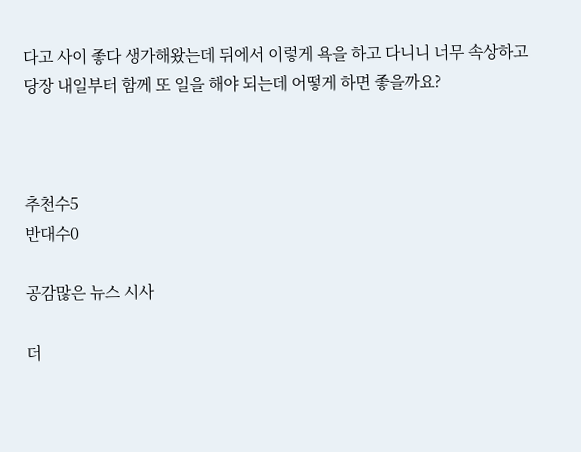다고 사이 좋다 생가해왔는데 뒤에서 이렇게 욕을 하고 다니니 너무 속상하고 당장 내일부터 함께 또 일을 해야 되는데 어떻게 하면 좋을까요?



추천수5
반대수0

공감많은 뉴스 시사

더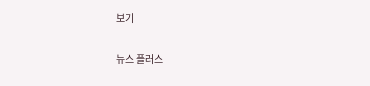보기

뉴스 플러스